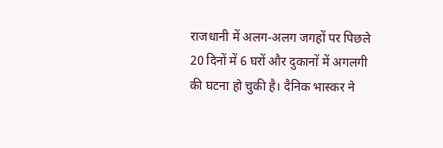राजधानी में अलग-अलग जगहों पर पिछले 20 दिनों में 6 घरों और दुकानों में अगलगी की घटना हो चुकी है। दैनिक भास्कर ने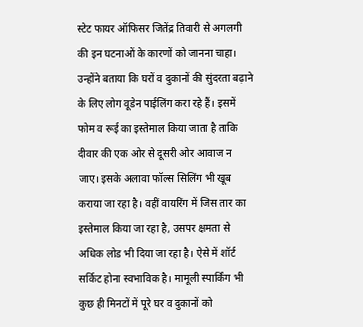स्टेट फायर ऑफिसर जितेंद्र तिवारी से अगलगी की इन घटनाओं के कारणों को जानना चाहा। उन्होंने बताया कि घरों व दुकानों की सुंदरता बढ़ाने के लिए लोग वूडेन पाईलिंग करा रहे हैं। इसमें फोम व रूई का इस्तेमाल किया जाता है ताकि दीवार की एक ओर से दूसरी ओर आवाज न जाए। इसके अलावा फॉल्स सिलिंग भी खूब कराया जा रहा है। वहीं वायरिंग में जिस तार का इस्तेमाल किया जा रहा है, उसपर क्षमता से अधिक लोड भी दिया जा रहा है। ऐसे में शॉर्ट सर्किट होना स्वभाविक है। मामूली स्पार्किंग भी कुछ ही मिनटों में पूरे घर व दुकानों को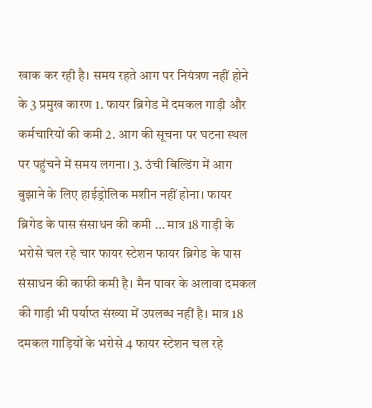खाक कर रही है। समय रहते आग पर नियंत्रण नहीं होने के 3 प्रमुख कारण 1. फायर ब्रिगेड में दमकल गाड़ी और कर्मचारियों की कमी 2. आग की सूचना पर घटना स्थल पर पहुंचने में समय लगना। 3. उंची बिल्डिंग में आग बुझाने के लिए हाईड्रोलिक मशीन नहीं होना। फायर ब्रिगेड के पास संसाधन की कमी … मात्र 18 गाड़ी के भरोसे चल रहे चार फायर स्टेशन फायर ब्रिगेड के पास संसाधन की काफी कमी है। मैन पावर के अलावा दमकल की गाड़ी भी पर्याप्त संख्या में उपलब्ध नहीं है। मात्र 18 दमकल गाड़ियों के भरोसे 4 फायर स्टेशन चल रहे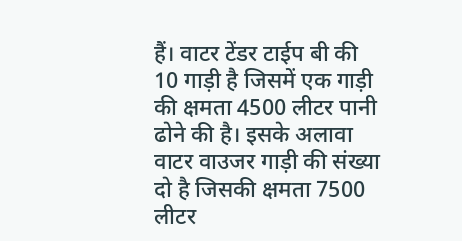हैं। वाटर टेंडर टाईप बी की 10 गाड़ी है जिसमें एक गाड़ी की क्षमता 4500 लीटर पानी ढोने की है। इसके अलावा वाटर वाउजर गाड़ी की संख्या दो है जिसकी क्षमता 7500 लीटर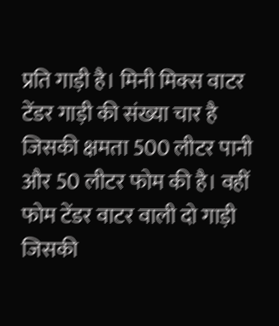प्रति गाड़ी है। मिनी मिक्स वाटर टेंडर गाड़ी की संख्या चार है जिसकी क्षमता 500 लीटर पानी और 50 लीटर फोम की है। वहीं फोम टेंडर वाटर वाली दो गाड़ी जिसकी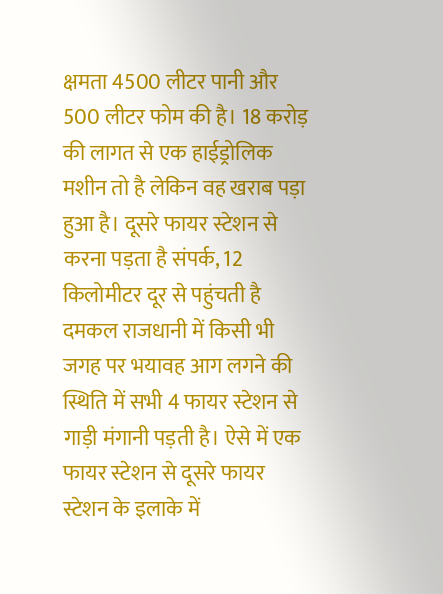क्षमता 4500 लीटर पानी और 500 लीटर फोम की है। 18 करोड़ की लागत से एक हाईड्रोलिक मशीन तो है लेकिन वह खराब पड़ा हुआ है। दूसरे फायर स्टेशन से करना पड़ता है संपर्क, 12 किलोमीटर दूर से पहुंचती है दमकल राजधानी में किसी भी जगह पर भयावह आग लगने की स्थिति में सभी 4 फायर स्टेशन से गाड़ी मंगानी पड़ती है। ऐसे में एक फायर स्टेशन से दूसरे फायर स्टेशन के इलाके में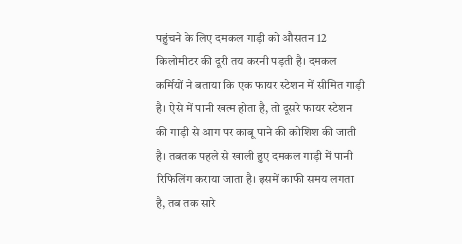पहुंचने के लिए दमकल गाड़ी को औसतन 12 किलोमीटर की दूरी तय करनी पड़ती है। दमकल कर्मियों ने बताया कि एक फायर स्टेशन में सीमित गाड़ी है। ऐसे में पानी खत्म होता है, तो दूसरे फायर स्टेशन की गाड़ी से आग पर काबू पाने की कोशिश की जाती है। तबतक पहले से खाली हुए दमकल गाड़ी में पानी रिफिलिंग कराया जाता है। इसमें काफी समय लगता है, तब तक सारे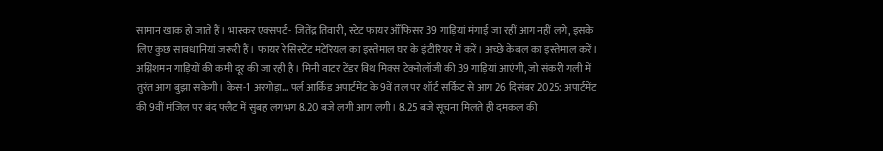सामान खाक हो जाते हैं। भास्कर एक्सपर्ट- जितेंद्र तिवारी, स्टेट फायर ऑॅफिसर 39 गाड़ियां मंगाई जा रहीं आग नहीं लगे, इसके लिए कुछ सावधानियां जरूरी हैं। फायर रेसिस्टेंट मटेरियल का इस्तेमाल घर के इंटीरियर में करें। अच्छे केबल का इस्तेमाल करें। अग्निशमन गाड़ियों की कमी दूर की जा रही है। मिनी वाटर टेंडर विथ मिक्स टेक्नोलॉजी की 39 गाड़ियां आएंगी, जो संकरी गली में तुरंत आग बुझा सकेगी। केस-1 अरगोड़ा… पर्ल आर्किड अपार्टमेंट के 9वें तल पर शॉर्ट सर्किट से आग 26 दिसंबर 2025: अपार्टमेंट की 9वीं मंजिल पर बंद फ्लैट में सुबह लगभग 8.20 बजे लगी आग लगी। 8.25 बजे सूचना मिलते ही दमकल की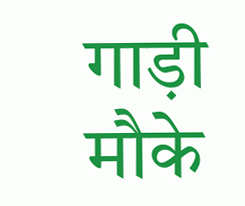गाड़ी मौके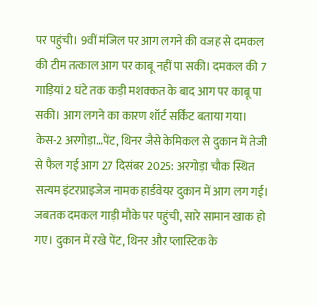पर पहुंची। 9वीं मंजिल पर आग लगने की वजह से दमकल की टीम तत्काल आग पर काबू नहीं पा सकी। दमकल की 7 गाड़ियां 2 घंटे तक कड़ी मशक्कत के बाद आग पर काबू पा सकी। आग लगने का कारण शॉर्ट सर्किट बताया गया। केस-2 अरगोड़ा…पेंट, थिनर जैसे केमिकल से दुकान में तेजी से फैल गई आग 27 दिसंबर 2025: अरगोड़ा चौक स्थित सत्यम इंटरप्राइजेज नामक हार्डवेयर दुकान में आग लग गई। जबतक दमकल गाड़ी मौके पर पहुंची, सारे सामान खाक हो गए। दुकान में रखे पेंट, थिनर और प्लास्टिक के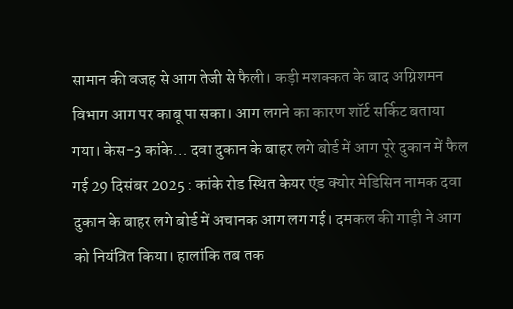सामान की वजह से आग तेजी से फैली। कड़ी मशक्कत के बाद अग्निशमन विभाग आग पर काबू पा सका। आग लगने का कारण शॉर्ट सर्किट बताया गया। केस-3 कांके… दवा दुकान के बाहर लगे बोर्ड में आग पूरे दुकान में फैल गई 29 दिसंबर 2025 : कांके रोड स्थित केयर एंड क्योर मेडिसिन नामक दवा दुकान के बाहर लगे बोर्ड में अचानक आग लग गई। दमकल की गाड़ी ने आग को नियंत्रित किया। हालांकि तब तक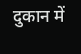दुकान में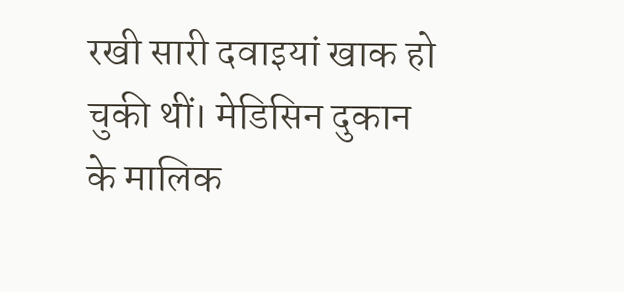रखी सारी दवाइयां खाक हो चुकी थीं। मेडिसिन दुकान के मालिक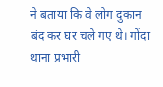ने बताया कि वे लोग दुकान बंद कर घर चले गए थे। गोंदा थाना प्रभारी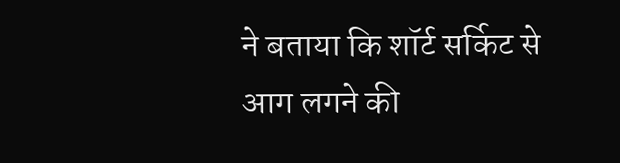ने बताया कि शॉर्ट सर्किट से आग लगने की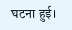घटना हुई।